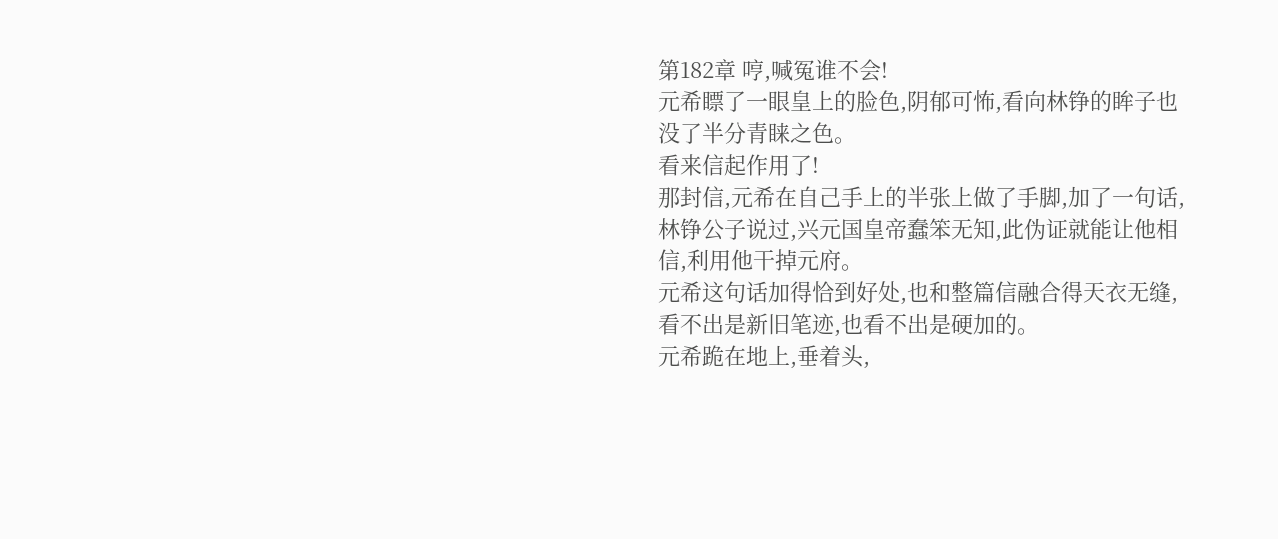第182章 哼,喊冤谁不会!
元希瞟了一眼皇上的脸色,阴郁可怖,看向林铮的眸子也没了半分青睐之色。
看来信起作用了!
那封信,元希在自己手上的半张上做了手脚,加了一句话,林铮公子说过,兴元国皇帝蠢笨无知,此伪证就能让他相信,利用他干掉元府。
元希这句话加得恰到好处,也和整篇信融合得天衣无缝,看不出是新旧笔迹,也看不出是硬加的。
元希跪在地上,垂着头,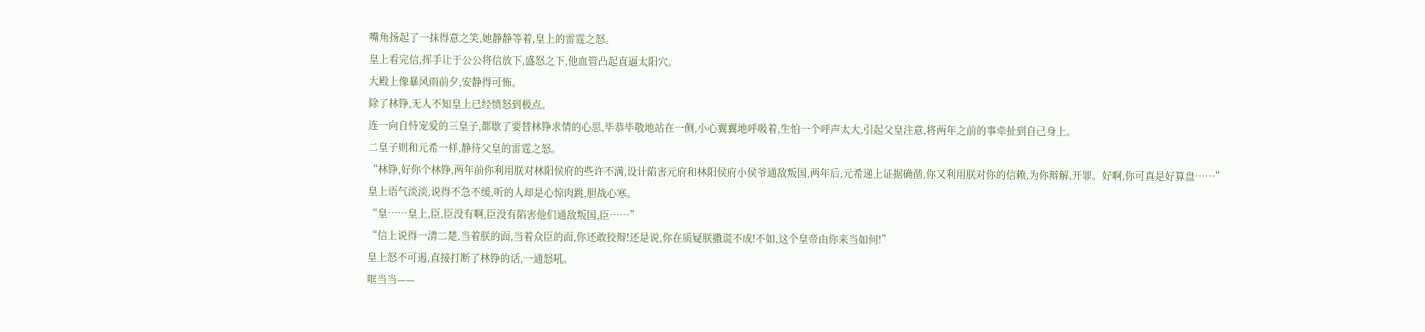嘴角扬起了一抹得意之笑,她静静等着,皇上的雷霆之怒。
皇上看完信,挥手让于公公将信放下,盛怒之下,他血管凸起直逼太阳穴。
大殿上像暴风雨前夕,安静得可怖。
除了林铮,无人不知皇上已经愤怒到极点。
连一向自恃宠爱的三皇子,都歇了要替林铮求情的心思,毕恭毕敬地站在一侧,小心翼翼地呼吸着,生怕一个呼声太大,引起父皇注意,将两年之前的事牵扯到自己身上。
二皇子则和元希一样,静待父皇的雷霆之怒。
“林铮,好你个林铮,两年前你利用朕对林阳侯府的些许不满,设计陷害元府和林阳侯府小侯爷通敌叛国,两年后,元希递上证据确凿,你又利用朕对你的信赖,为你辩解,开罪。好啊,你可真是好算盘……”
皇上语气淡淡,说得不急不缓,听的人却是心惊肉跳,胆战心寒。
“皇……皇上,臣,臣没有啊,臣没有陷害他们通敌叛国,臣……”
“信上说得一清二楚,当着朕的面,当着众臣的面,你还敢狡辩!还是说,你在质疑朕撒谎不成!不如,这个皇帝由你来当如何!”
皇上怒不可遏,直接打断了林铮的话,一通怒吼。
哐当当——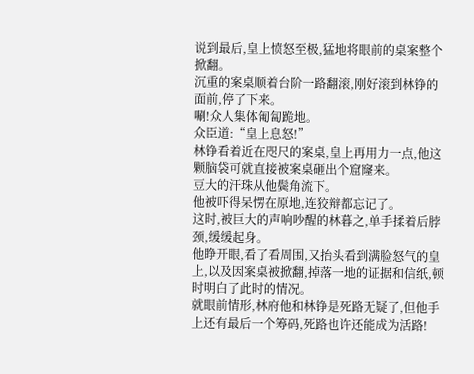说到最后,皇上愤怒至极,猛地将眼前的桌案整个掀翻。
沉重的案桌顺着台阶一路翻滚,刚好滚到林铮的面前,停了下来。
唰!众人集体匍匐跪地。
众臣道:“皇上息怒!”
林铮看着近在咫尺的案桌,皇上再用力一点,他这颗脑袋可就直接被案桌砸出个窟窿来。
豆大的汗珠从他鬓角流下。
他被吓得呆愣在原地,连狡辩都忘记了。
这时,被巨大的声响吵醒的林暮之,单手揉着后脖颈,缓缓起身。
他睁开眼,看了看周围,又抬头看到满脸怒气的皇上,以及因案桌被掀翻,掉落一地的证据和信纸,顿时明白了此时的情况。
就眼前情形,林府他和林铮是死路无疑了,但他手上还有最后一个筹码,死路也许还能成为活路!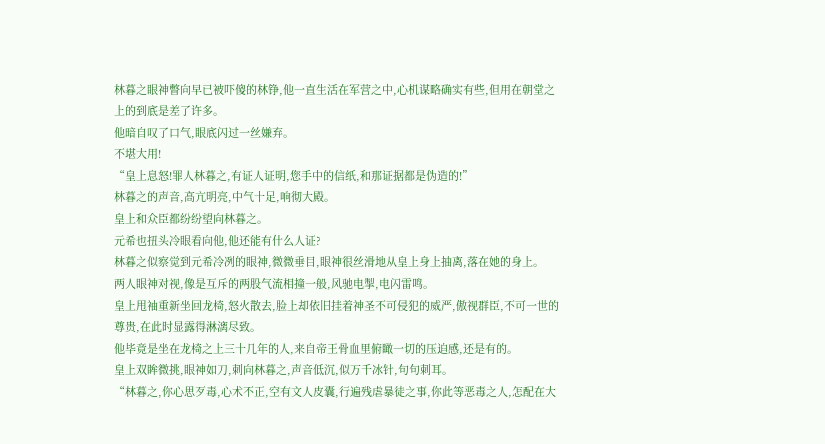林暮之眼神瞥向早已被吓傻的林铮,他一直生活在军营之中,心机谋略确实有些,但用在朝堂之上的到底是差了许多。
他暗自叹了口气,眼底闪过一丝嫌弃。
不堪大用!
“皇上息怒!罪人林暮之,有证人证明,您手中的信纸,和那证据都是伪造的!”
林暮之的声音,高亢明亮,中气十足,响彻大殿。
皇上和众臣都纷纷望向林暮之。
元希也扭头冷眼看向他,他还能有什么人证?
林暮之似察觉到元希冷冽的眼神,微微垂目,眼神很丝滑地从皇上身上抽离,落在她的身上。
两人眼神对视,像是互斥的两股气流相撞一般,风驰电掣,电闪雷鸣。
皇上甩袖重新坐回龙椅,怒火散去,脸上却依旧挂着神圣不可侵犯的威严,傲视群臣,不可一世的尊贵,在此时显露得淋漓尽致。
他毕竟是坐在龙椅之上三十几年的人,来自帝王骨血里俯瞰一切的压迫感,还是有的。
皇上双眸微挑,眼神如刀,刺向林暮之,声音低沉,似万千冰针,句句刺耳。
“林暮之,你心思歹毒,心术不正,空有文人皮囊,行遍残虐暴徒之事,你此等恶毒之人,怎配在大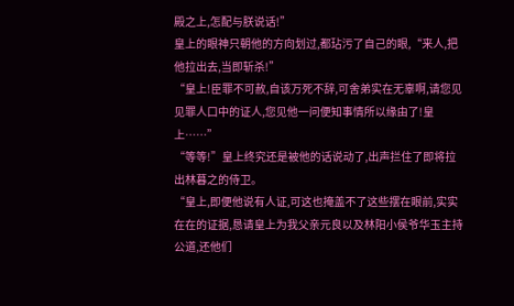殿之上,怎配与朕说话!”
皇上的眼神只朝他的方向划过,都玷污了自己的眼,“来人,把他拉出去,当即斩杀!”
“皇上!臣罪不可赦,自该万死不辞,可舍弟实在无辜啊,请您见见罪人口中的证人,您见他一问便知事情所以缘由了!皇上……”
“等等!”皇上终究还是被他的话说动了,出声拦住了即将拉出林暮之的侍卫。
“皇上,即便他说有人证,可这也掩盖不了这些摆在眼前,实实在在的证据,恳请皇上为我父亲元良以及林阳小侯爷华玉主持公道,还他们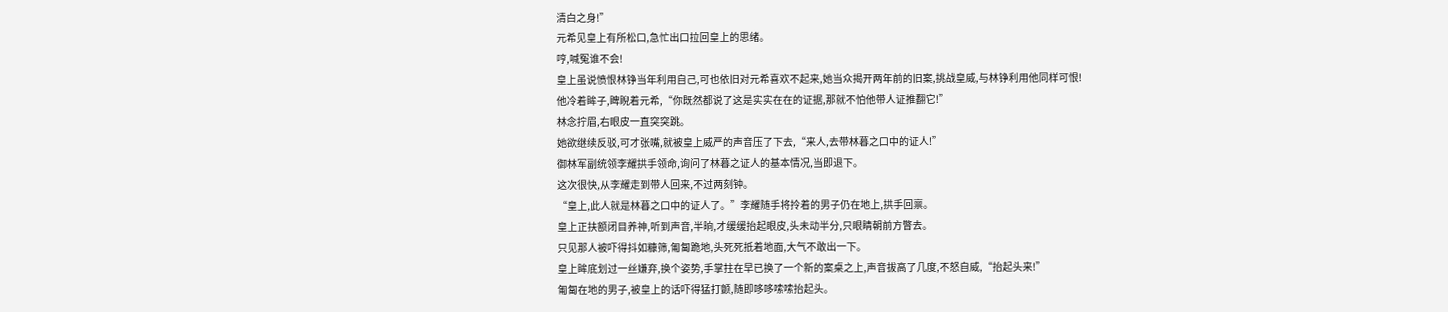清白之身!”
元希见皇上有所松口,急忙出口拉回皇上的思绪。
哼,喊冤谁不会!
皇上虽说愤恨林铮当年利用自己,可也依旧对元希喜欢不起来,她当众揭开两年前的旧案,挑战皇威,与林铮利用他同样可恨!
他冷着眸子,睥睨着元希,“你既然都说了这是实实在在的证据,那就不怕他带人证推翻它!”
林念拧眉,右眼皮一直突突跳。
她欲继续反驳,可才张嘴,就被皇上威严的声音压了下去,“来人,去带林暮之口中的证人!”
御林军副统领李耀拱手领命,询问了林暮之证人的基本情况,当即退下。
这次很快,从李耀走到带人回来,不过两刻钟。
“皇上,此人就是林暮之口中的证人了。”李耀随手将拎着的男子仍在地上,拱手回禀。
皇上正扶额闭目养神,听到声音,半晌,才缓缓抬起眼皮,头未动半分,只眼睛朝前方瞥去。
只见那人被吓得抖如糠筛,匍匐跪地,头死死抵着地面,大气不敢出一下。
皇上眸底划过一丝嫌弃,换个姿势,手掌拄在早已换了一个新的案桌之上,声音拔高了几度,不怒自威,“抬起头来!”
匍匐在地的男子,被皇上的话吓得猛打颤,随即哆哆嗦嗦抬起头。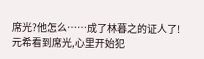席光?他怎么……成了林暮之的证人了!
元希看到席光,心里开始犯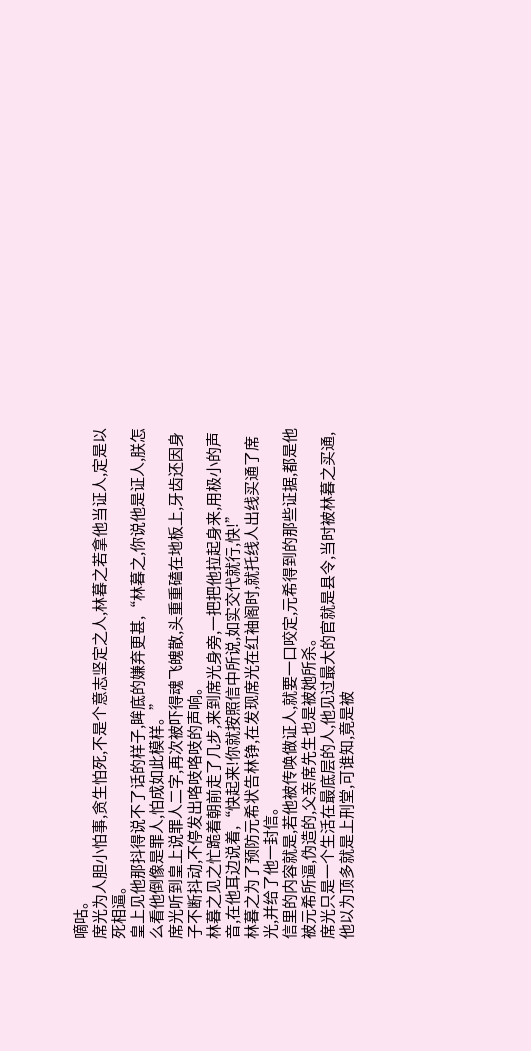嘀咕。
席光为人胆小怕事,贪生怕死,不是个意志坚定之人,林暮之若拿他当证人,定是以死相逼。
皇上见他那抖得说不了话的样子,眸底的嫌弃更甚,“林暮之,你说他是证人,朕怎么看他倒像是罪人,怕成如此模样。”
席光听到皇上说罪人二字,再次被吓得魂飞魄散,头重重磕在地板上,牙齿还因身子不断抖动,不停发出咯吱咯吱的声响。
林暮之见之忙跪着朝前走了几步,来到席光身旁,一把把他拉起身来,用极小的声音,在他耳边说着,“快起来!你就按照信中所说,如实交代就行,快!”
林暮之为了预防元希状告林铮,在发现席光在红袖阁时,就托线人出线买通了席光,并给了他一封信。
信里的内容就是,若他被传唤做证人,就要一口咬定,元希得到的那些证据,都是他被元希所逼,伪造的,父亲席先生也是被她所杀。
席光只是一个生活在最底层的人,他见过最大的官就是县令,当时被林暮之买通,他以为顶多就是上刑堂,可谁知,竟是被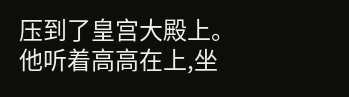压到了皇宫大殿上。
他听着高高在上,坐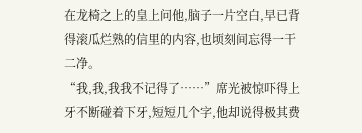在龙椅之上的皇上问他,脑子一片空白,早已背得滚瓜烂熟的信里的内容,也顷刻间忘得一干二净。
“我,我,我我不记得了……”席光被惊吓得上牙不断碰着下牙,短短几个字,他却说得极其费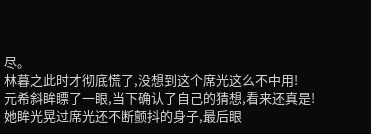尽。
林暮之此时才彻底慌了,没想到这个席光这么不中用!
元希斜眸瞟了一眼,当下确认了自己的猜想,看来还真是!
她眸光晃过席光还不断颤抖的身子,最后眼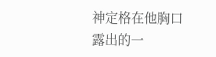神定格在他胸口露出的一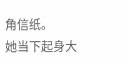角信纸。
她当下起身大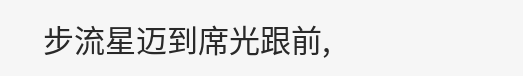步流星迈到席光跟前,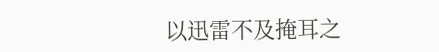以迅雷不及掩耳之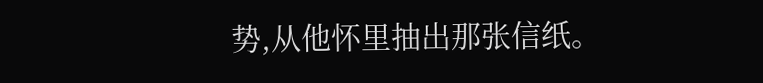势,从他怀里抽出那张信纸。